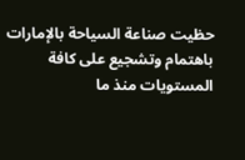حظيت صناعة السياحة بالإمارات باهتمام وتشجيع على كافة المستويات منذ ما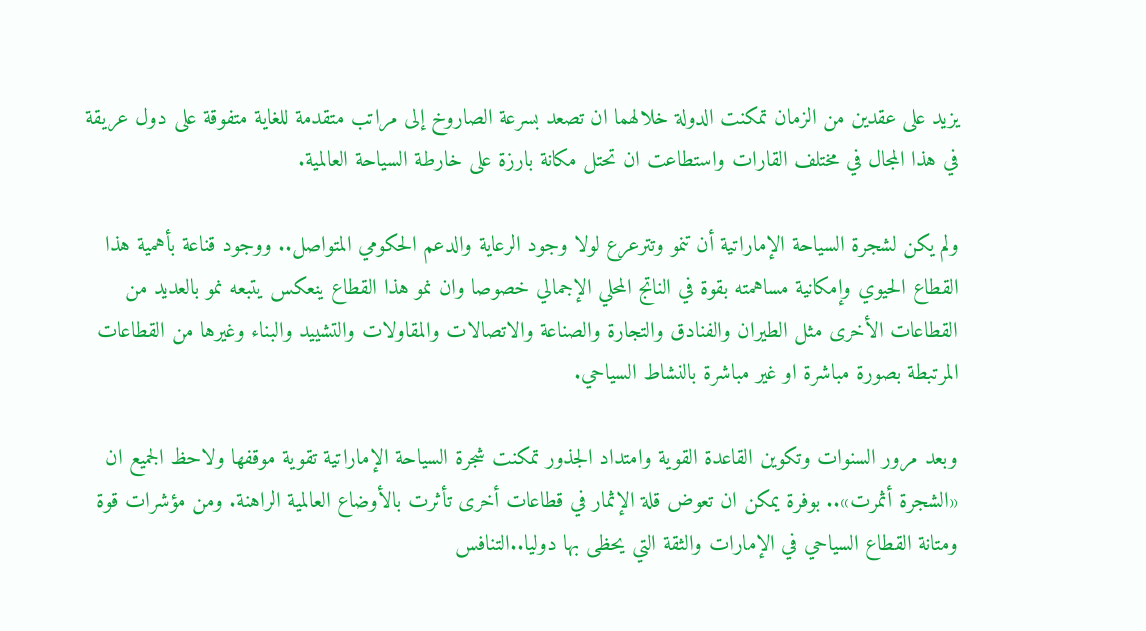يزيد على عقدين من الزمان تمكنت الدولة خلالهما ان تصعد بسرعة الصاروخ إلى مراتب متقدمة للغاية متفوقة على دول عريقة في هذا المجال في مختلف القارات واستطاعت ان تحتل مكانة بارزة على خارطة السياحة العالمية.

ولم يكن لشجرة السياحة الإماراتية أن تنمو وتترعرع لولا وجود الرعاية والدعم الحكومي المتواصل.. ووجود قناعة بأهمية هذا القطاع الحيوي وإمكانية مساهمته بقوة في الناتج المحلي الإجمالي خصوصا وان نمو هذا القطاع ينعكس يتبعه نمو بالعديد من القطاعات الأخرى مثل الطيران والفنادق والتجارة والصناعة والاتصالات والمقاولات والتشييد والبناء وغيرها من القطاعات المرتبطة بصورة مباشرة او غير مباشرة بالنشاط السياحي.

وبعد مرور السنوات وتكوين القاعدة القوية وامتداد الجذور تمكنت شجرة السياحة الإماراتية تقوية موقفها ولاحظ الجميع ان «الشجرة أثمرت».. بوفرة يمكن ان تعوض قلة الإثمار في قطاعات أخرى تأثرت بالأوضاع العالمية الراهنة. ومن مؤشرات قوة ومتانة القطاع السياحي في الإمارات والثقة التي يحظى بها دوليا..التنافس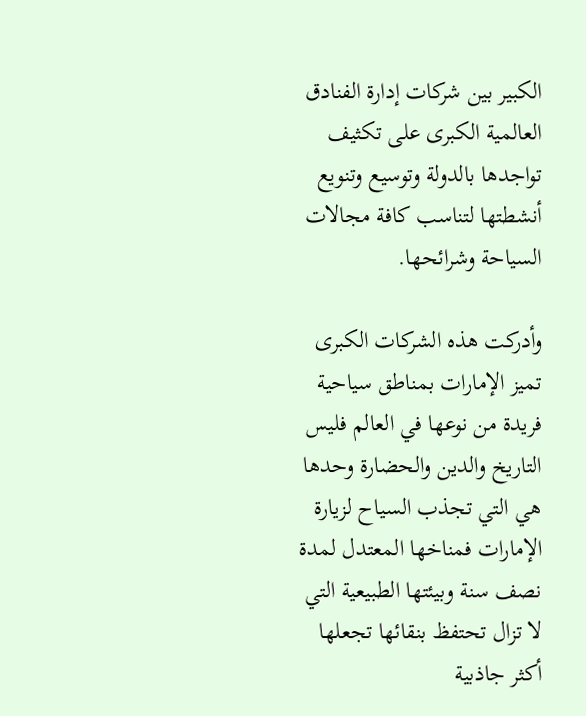الكبير بين شركات إدارة الفنادق العالمية الكبرى على تكثيف تواجدها بالدولة وتوسيع وتنويع أنشطتها لتناسب كافة مجالات السياحة وشرائحها.

وأدركت هذه الشركات الكبرى تميز الإمارات بمناطق سياحية فريدة من نوعها في العالم فليس التاريخ والدين والحضارة وحدها هي التي تجذب السياح لزيارة الإمارات فمناخها المعتدل لمدة نصف سنة وبيئتها الطبيعية التي لا تزال تحتفظ بنقائها تجعلها أكثر جاذبية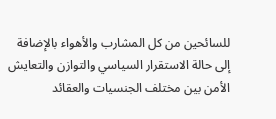للسائحين من كل المشارب والأهواء بالإضافة إلى حالة الاستقرار السياسي والتوازن والتعايش الأمن بين مختلف الجنسيات والعقائد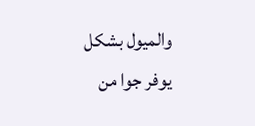والميول بشكل يوفر جوا من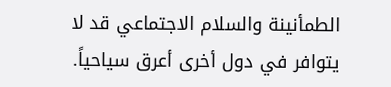الطمأنينة والسلام الاجتماعي قد لا يتوافر في دول أخرى أعرق سياحياً.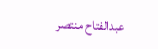عبدالفتاح منتصر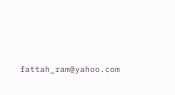fattah_ram@yahoo.com